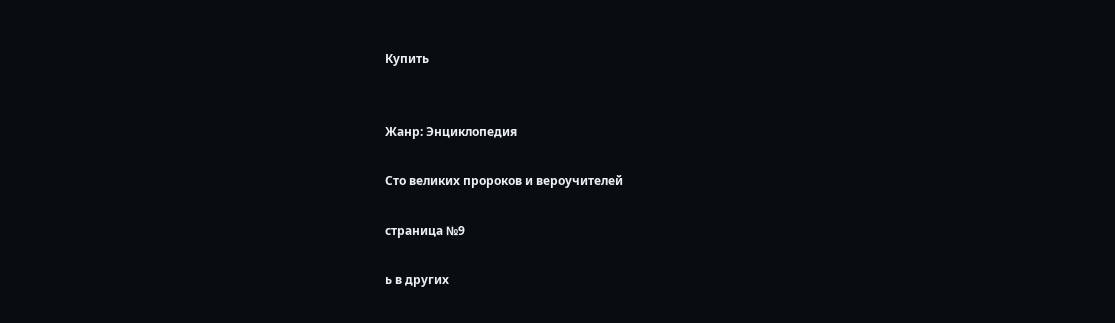Купить


Жанр: Энциклопедия

Сто великих пророков и вероучителей

страница №9

ь в других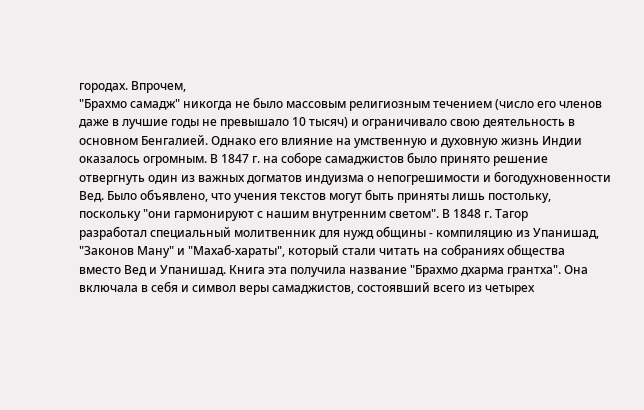городах. Впрочем,
"Брахмо самадж" никогда не было массовым религиозным течением (число его членов
даже в лучшие годы не превышало 10 тысяч) и ограничивало свою деятельность в
основном Бенгалией. Однако его влияние на умственную и духовную жизнь Индии
оказалось огромным. В 1847 г. на соборе самаджистов было принято решение
отвергнуть один из важных догматов индуизма о непогрешимости и богодухновенности
Вед. Было объявлено, что учения текстов могут быть приняты лишь постольку,
поскольку "они гармонируют с нашим внутренним светом". В 1848 г. Тагор
разработал специальный молитвенник для нужд общины - компиляцию из Упанишад,
"Законов Ману" и "Махаб-хараты", который стали читать на собраниях общества
вместо Вед и Упанишад. Книга эта получила название "Брахмо дхарма грантха". Она
включала в себя и символ веры самаджистов, состоявший всего из четырех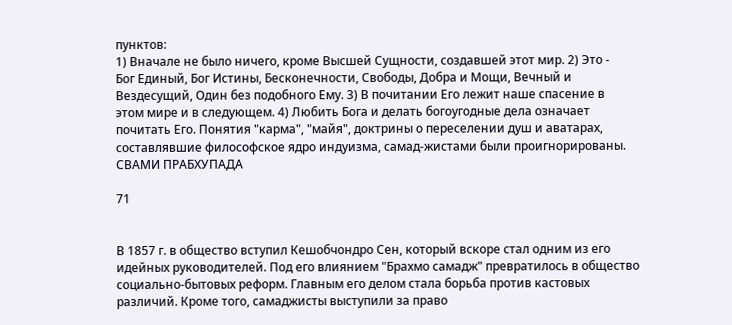пунктов:
1) Вначале не было ничего, кроме Высшей Сущности, создавшей этот мир. 2) Это -
Бог Единый, Бог Истины, Бесконечности, Свободы, Добра и Мощи, Вечный и
Вездесущий, Один без подобного Ему. 3) В почитании Его лежит наше спасение в
этом мире и в следующем. 4) Любить Бога и делать богоугодные дела означает
почитать Его. Понятия "карма", "майя", доктрины о переселении душ и аватарах,
составлявшие философское ядро индуизма, самад-жистами были проигнорированы.
СВАМИ ПРАБХУПАДА

71


В 1857 г. в общество вступил Кешобчондро Сен, который вскоре стал одним из его
идейных руководителей. Под его влиянием "Брахмо самадж" превратилось в общество
социально-бытовых реформ. Главным его делом стала борьба против кастовых
различий. Кроме того, самаджисты выступили за право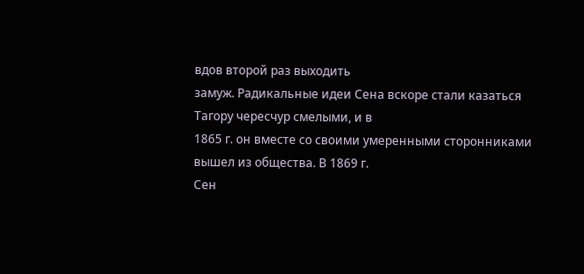вдов второй раз выходить
замуж. Радикальные идеи Сена вскоре стали казаться Тагору чересчур смелыми, и в
1865 г. он вместе со своими умеренными сторонниками вышел из общества. В 1869 г.
Сен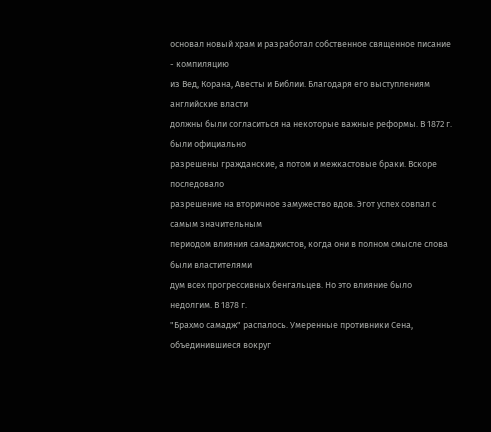основал новый храм и разработал собственное священное писание - компиляцию
из Вед, Корана, Авесты и Библии. Благодаря его выступлениям английские власти
должны были согласиться на некоторые важные реформы. В 1872 г. были официально
разрешены гражданские, а потом и межкастовые браки. Вскоре последовало
разрешение на вторичное замужество вдов. Эгот успех совпал с самым значительным
периодом влияния самаджистов, когда они в полном смысле слова были властителями
дум всех прогрессивных бенгальцев. Но это влияние было недолгим. В 1878 г.
"Брахмо самадж" распалось. Умеренные противники Сена, объединившиеся вокруг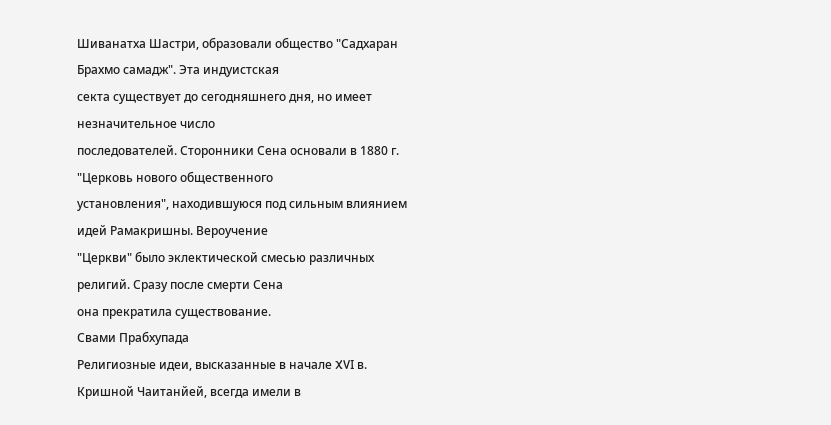Шиванатха Шастри, образовали общество "Садхаран Брахмо самадж". Эта индуистская
секта существует до сегодняшнего дня, но имеет незначительное число
последователей. Сторонники Сена основали в 1880 г. "Церковь нового общественного
установления", находившуюся под сильным влиянием идей Рамакришны. Вероучение
"Церкви" было эклектической смесью различных религий. Сразу после смерти Сена
она прекратила существование.
Свами Прабхупада
Религиозные идеи, высказанные в начале XVI в. Кришной Чаитанйей, всегда имели в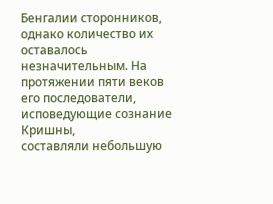Бенгалии сторонников, однако количество их оставалось незначительным. На
протяжении пяти веков его последователи, исповедующие сознание Кришны,
составляли небольшую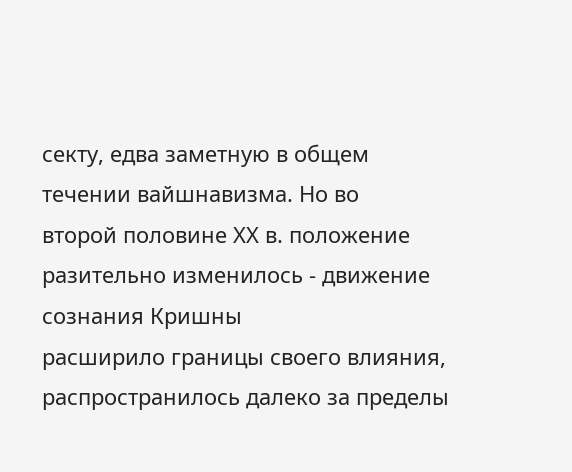секту, едва заметную в общем течении вайшнавизма. Но во
второй половине XX в. положение разительно изменилось - движение сознания Кришны
расширило границы своего влияния, распространилось далеко за пределы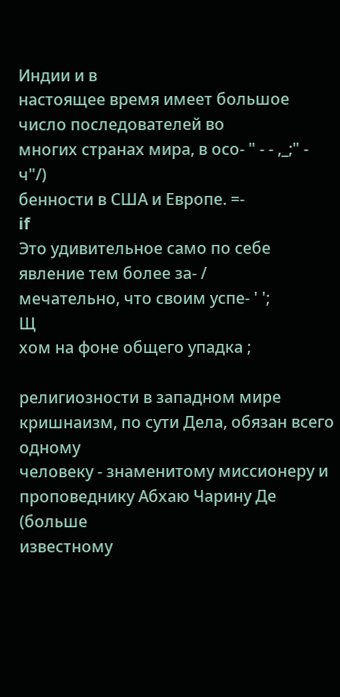Индии и в
настоящее время имеет большое число последователей во
многих странах мира, в осо- " - - ,_;" -
ч"/)
бенности в США и Европе. =-
if
Это удивительное само по себе явление тем более за- /
мечательно, что своим успе- ' ';
Щ
хом на фоне общего упадка ;

религиозности в западном мире кришнаизм, по сути Дела, обязан всего одному
человеку - знаменитому миссионеру и проповеднику Абхаю Чарину Де (больше
известному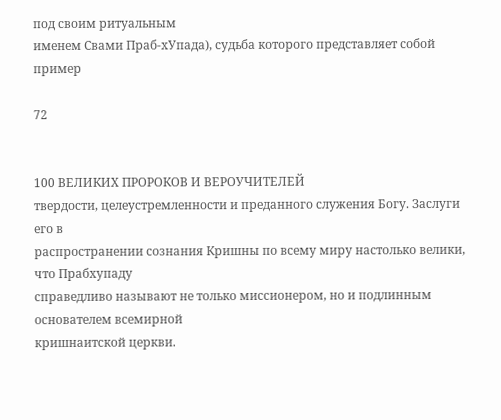под своим ритуальным
именем Свами Праб-хУпада), судьба которого представляет собой пример

72


100 ВЕЛИКИХ ПРОРОКОВ И ВЕРОУЧИТЕЛЕЙ
твердости, целеустремленности и преданного служения Богу. Заслуги его в
распространении сознания Кришны по всему миру настолько велики, что Прабхупаду
справедливо называют не только миссионером, но и подлинным основателем всемирной
кришнаитской церкви.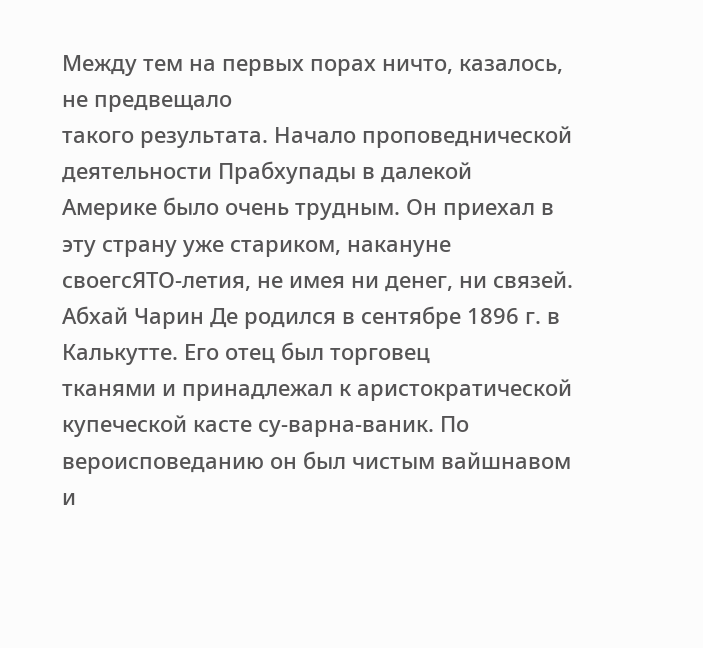Между тем на первых порах ничто, казалось, не предвещало
такого результата. Начало проповеднической деятельности Прабхупады в далекой
Америке было очень трудным. Он приехал в эту страну уже стариком, накануне
своегсЯТО-летия, не имея ни денег, ни связей.
Абхай Чарин Де родился в сентябре 1896 г. в Калькутте. Его отец был торговец
тканями и принадлежал к аристократической купеческой касте су-варна-ваник. По
вероисповеданию он был чистым вайшнавом и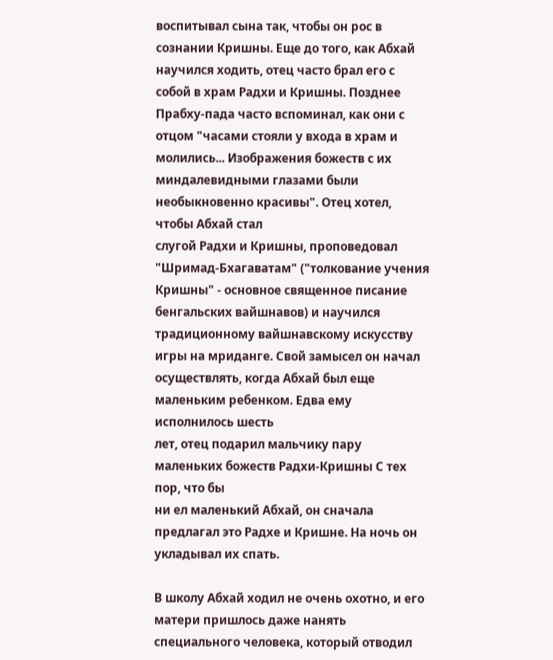воспитывал сына так, чтобы он рос в
сознании Кришны. Еще до того, как Абхай научился ходить, отец часто брал его с
собой в храм Радхи и Кришны. Позднее Прабху-пада часто вспоминал, как они с
отцом "часами стояли у входа в храм и молились... Изображения божеств с их
миндалевидными глазами были необыкновенно красивы". Отец хотел, чтобы Абхай стал
слугой Радхи и Кришны, проповедовал "Шримад-Бхагаватам" ("толкование учения
Кришны" - основное священное писание бенгальских вайшнавов) и научился
традиционному вайшнавскому искусству игры на мриданге. Свой замысел он начал
осуществлять, когда Абхай был еще маленьким ребенком. Едва ему исполнилось шесть
лет, отец подарил мальчику пару маленьких божеств Радхи-Кришны С тех пор, что бы
ни ел маленький Абхай, он сначала предлагал это Радхе и Кришне. На ночь он
укладывал их спать.

В школу Абхай ходил не очень охотно, и его матери пришлось даже нанять
специального человека, который отводил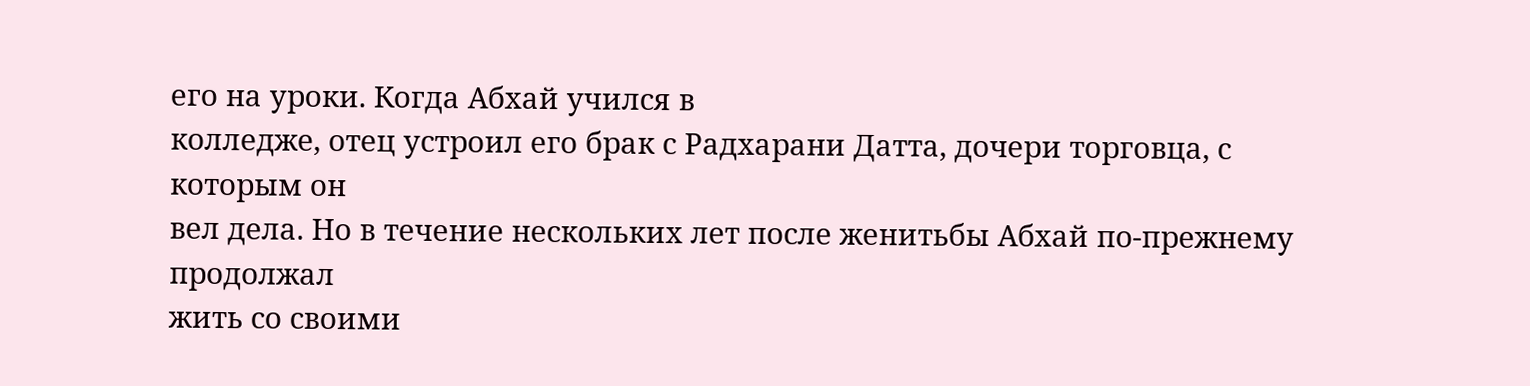его на уроки. Когда Абхай учился в
колледже, отец устроил его брак с Радхарани Датта, дочери торговца, с которым он
вел дела. Но в течение нескольких лет после женитьбы Абхай по-прежнему продолжал
жить со своими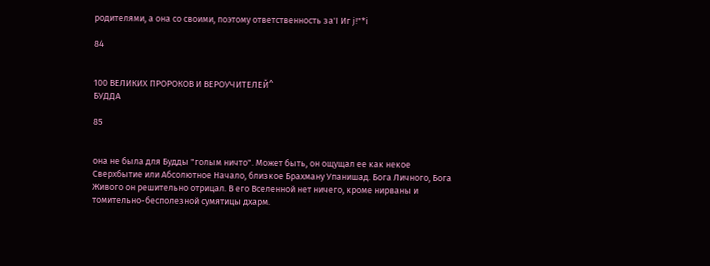родителями, а она со своими, поэтому ответственность за'I Иг j!"*i

84


100 ВЕЛИКИХ ПРОРОКОВ И ВЕРОУЧИТЕЛЕЙ^
БУДДА

85


она не была для Будды "голым ничто". Может быть, он ощущал ее как некое
Сверхбытие или Абсолютное Начало, близкое Брахману Упанишад. Бога Личного, Бога
Живого он решительно отрицал. В его Вселенной нет ничего, кроме нирваны и
томительно-бесполезной сумятицы дхарм.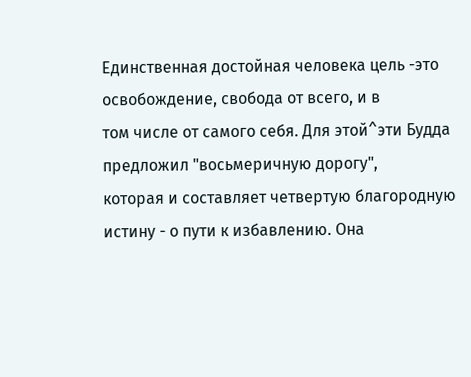Единственная достойная человека цель -это освобождение, свобода от всего, и в
том числе от самого себя. Для этой^эти Будда предложил "восьмеричную дорогу",
которая и составляет четвертую благородную истину - о пути к избавлению. Она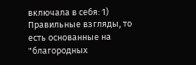включала в себя: 1) Правильные взгляды, то есть основанные на "благородных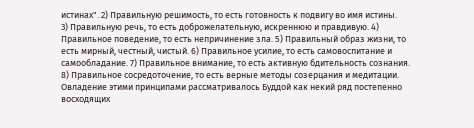истинах". 2) Правильную решимость, то есть готовность к подвигу во имя истины.
3) Правильную речь, то есть доброжелательную, искреннюю и правдивую. 4)
Правильное поведение, то есть непричинение зла. 5) Правильный образ жизни, то
есть мирный, честный, чистый. 6) Правильное усилие, то есть самовоспитание и
самообладание. 7) Правильное внимание, то есть активную бдительность сознания.
8) Правильное сосредоточение, то есть верные методы созерцания и медитации.
Овладение этими принципами рассматривалось Буддой как некий ряд постепенно
восходящих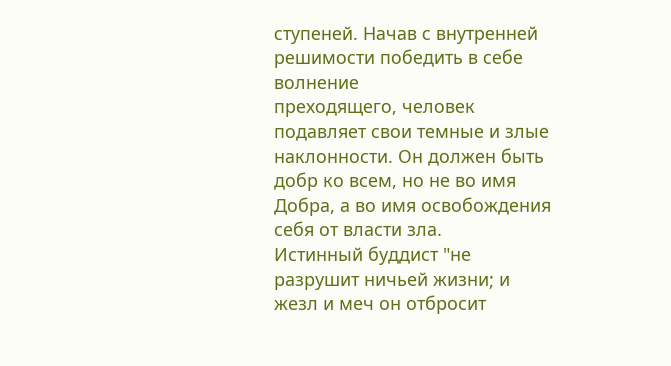ступеней. Начав с внутренней решимости победить в себе волнение
преходящего, человек подавляет свои темные и злые наклонности. Он должен быть
добр ко всем, но не во имя Добра, а во имя освобождения себя от власти зла.
Истинный буддист "не разрушит ничьей жизни; и жезл и меч он отбросит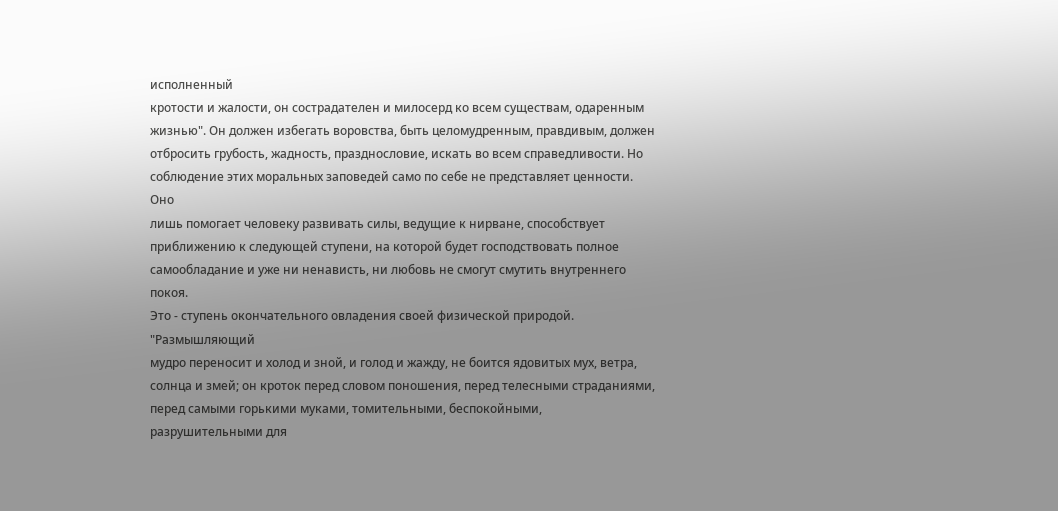исполненный
кротости и жалости, он сострадателен и милосерд ко всем существам, одаренным
жизнью". Он должен избегать воровства, быть целомудренным, правдивым, должен
отбросить грубость, жадность, празднословие, искать во всем справедливости. Но
соблюдение этих моральных заповедей само по себе не представляет ценности. Оно
лишь помогает человеку развивать силы, ведущие к нирване, способствует
приближению к следующей ступени, на которой будет господствовать полное
самообладание и уже ни ненависть, ни любовь не смогут смутить внутреннего покоя.
Это - ступень окончательного овладения своей физической природой. "Размышляющий
мудро переносит и холод и зной, и голод и жажду, не боится ядовитых мух, ветра,
солнца и змей; он кроток перед словом поношения, перед телесными страданиями,
перед самыми горькими муками, томительными, беспокойными, разрушительными для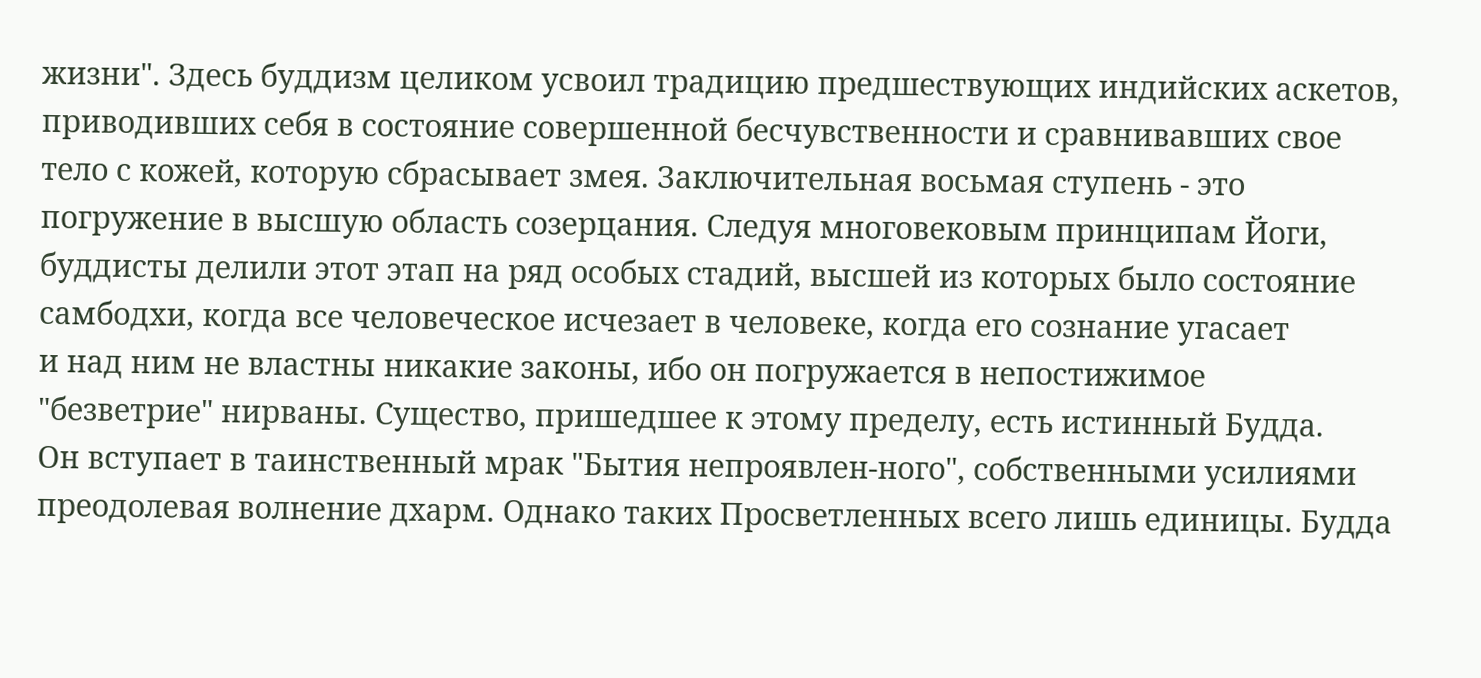жизни". Здесь буддизм целиком усвоил традицию предшествующих индийских аскетов,
приводивших себя в состояние совершенной бесчувственности и сравнивавших свое
тело с кожей, которую сбрасывает змея. Заключительная восьмая ступень - это
погружение в высшую область созерцания. Следуя многовековым принципам Йоги,
буддисты делили этот этап на ряд особых стадий, высшей из которых было состояние
самбодхи, когда все человеческое исчезает в человеке, когда его сознание угасает
и над ним не властны никакие законы, ибо он погружается в непостижимое
"безветрие" нирваны. Существо, пришедшее к этому пределу, есть истинный Будда.
Он вступает в таинственный мрак "Бытия непроявлен-ного", собственными усилиями
преодолевая волнение дхарм. Однако таких Просветленных всего лишь единицы. Будда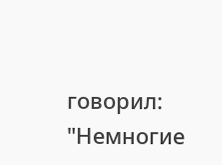говорил: "Немногие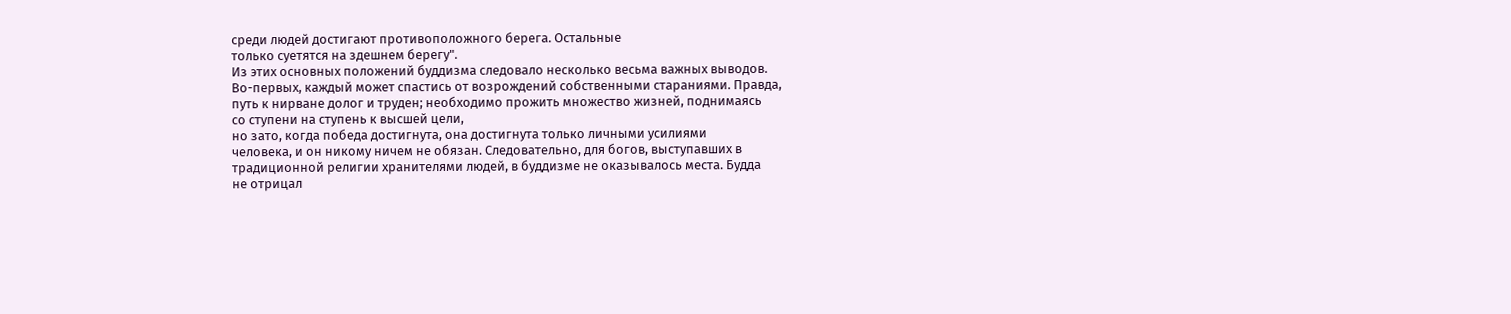среди людей достигают противоположного берега. Остальные
только суетятся на здешнем берегу".
Из этих основных положений буддизма следовало несколько весьма важных выводов.
Во-первых, каждый может спастись от возрождений собственными стараниями. Правда,
путь к нирване долог и труден; необходимо прожить множество жизней, поднимаясь
со ступени на ступень к высшей цели,
но зато, когда победа достигнута, она достигнута только личными усилиями
человека, и он никому ничем не обязан. Следовательно, для богов, выступавших в
традиционной религии хранителями людей, в буддизме не оказывалось места. Будда
не отрицал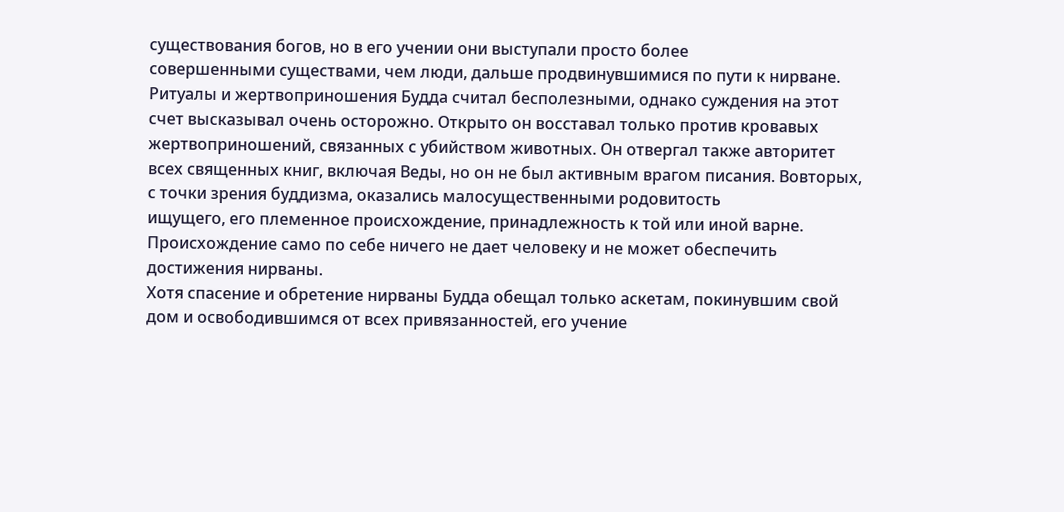существования богов, но в его учении они выступали просто более
совершенными существами, чем люди, дальше продвинувшимися по пути к нирване.
Ритуалы и жертвоприношения Будда считал бесполезными, однако суждения на этот
счет высказывал очень осторожно. Открыто он восставал только против кровавых
жертвоприношений, связанных с убийством животных. Он отвергал также авторитет
всех священных книг, включая Веды, но он не был активным врагом писания. Вовторых,
с точки зрения буддизма, оказались малосущественными родовитость
ищущего, его племенное происхождение, принадлежность к той или иной варне.
Происхождение само по себе ничего не дает человеку и не может обеспечить
достижения нирваны.
Хотя спасение и обретение нирваны Будда обещал только аскетам, покинувшим свой
дом и освободившимся от всех привязанностей, его учение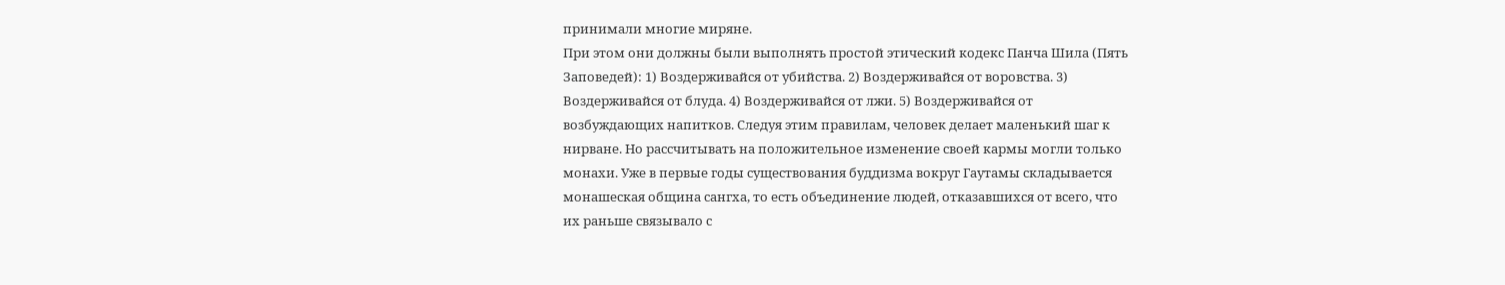принимали многие миряне.
При этом они должны были выполнять простой этический кодекс Панча Шила (Пять
Заповедей): 1) Воздерживайся от убийства. 2) Воздерживайся от воровства. 3)
Воздерживайся от блуда. 4) Воздерживайся от лжи. 5) Воздерживайся от
возбуждающих напитков. Следуя этим правилам, человек делает маленький шаг к
нирване. Но рассчитывать на положительное изменение своей кармы могли только
монахи. Уже в первые годы существования буддизма вокруг Гаутамы складывается
монашеская община сангха, то есть объединение людей, отказавшихся от всего, что
их раньше связывало с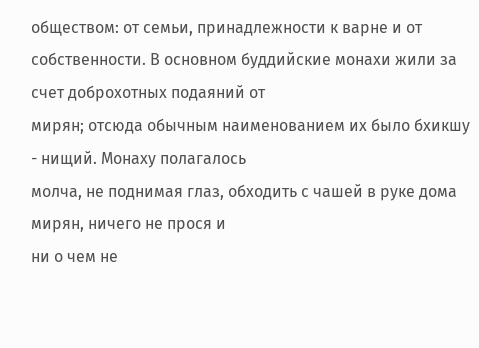обществом: от семьи, принадлежности к варне и от
собственности. В основном буддийские монахи жили за счет доброхотных подаяний от
мирян; отсюда обычным наименованием их было бхикшу - нищий. Монаху полагалось
молча, не поднимая глаз, обходить с чашей в руке дома мирян, ничего не прося и
ни о чем не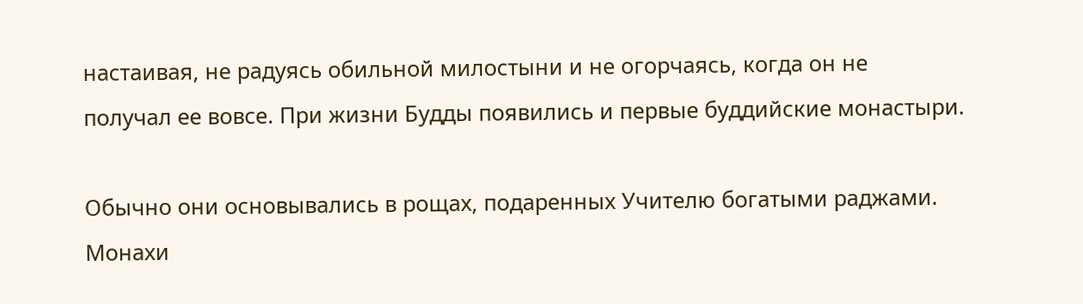настаивая, не радуясь обильной милостыни и не огорчаясь, когда он не
получал ее вовсе. При жизни Будды появились и первые буддийские монастыри.

Обычно они основывались в рощах, подаренных Учителю богатыми раджами. Монахи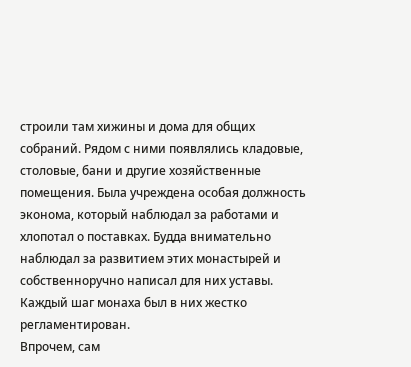строили там хижины и дома для общих собраний. Рядом с ними появлялись кладовые,
столовые, бани и другие хозяйственные помещения. Была учреждена особая должность
эконома, который наблюдал за работами и хлопотал о поставках. Будда внимательно
наблюдал за развитием этих монастырей и собственноручно написал для них уставы.
Каждый шаг монаха был в них жестко регламентирован.
Впрочем, сам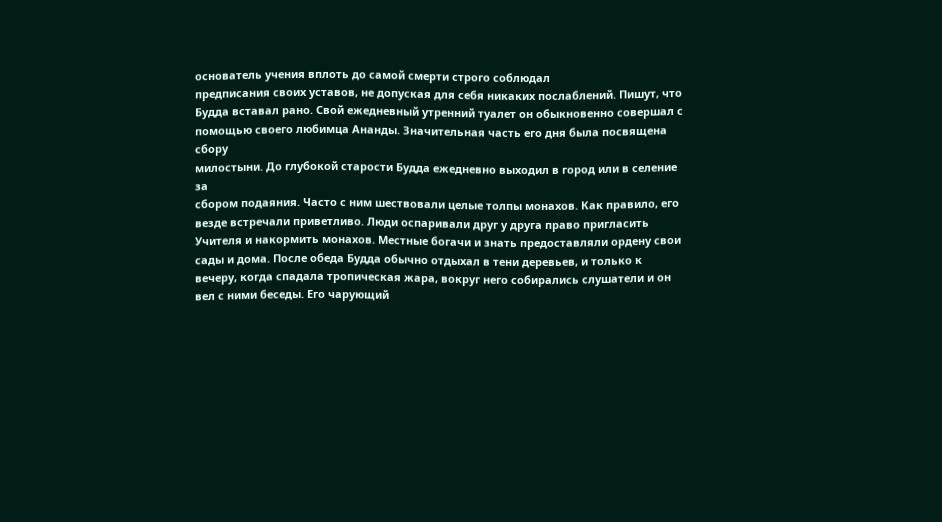основатель учения вплоть до самой смерти строго соблюдал
предписания своих уставов, не допуская для себя никаких послаблений. Пишут, что
Будда вставал рано. Свой ежедневный утренний туалет он обыкновенно совершал с
помощью своего любимца Ананды. Значительная часть его дня была посвящена сбору
милостыни. До глубокой старости Будда ежедневно выходил в город или в селение за
сбором подаяния. Часто с ним шествовали целые толпы монахов. Как правило, его
везде встречали приветливо. Люди оспаривали друг у друга право пригласить
Учителя и накормить монахов. Местные богачи и знать предоставляли ордену свои
сады и дома. После обеда Будда обычно отдыхал в тени деревьев, и только к
вечеру, когда спадала тропическая жара, вокруг него собирались слушатели и он
вел с ними беседы. Его чарующий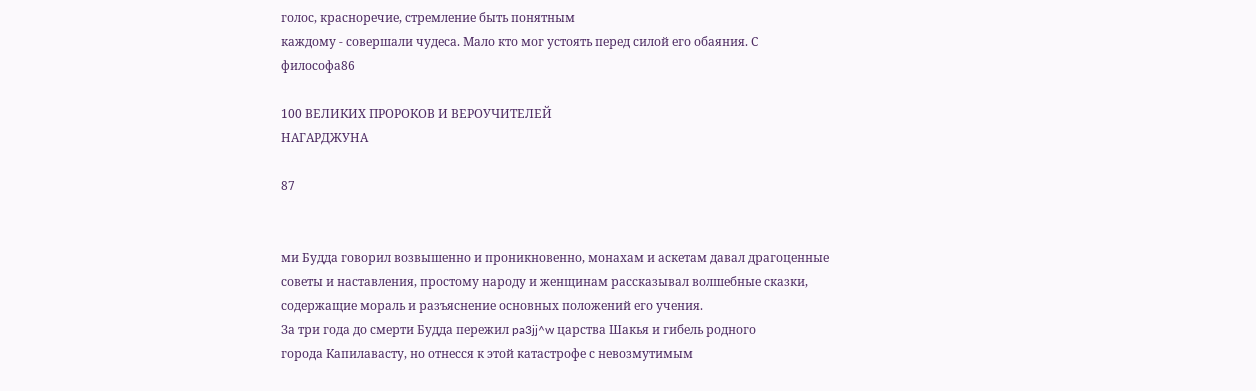голос, красноречие, стремление быть понятным
каждому - совершали чудеса. Мало кто мог устоять перед силой его обаяния. С
философа86

100 ВЕЛИКИХ ПРОРОКОВ И ВЕРОУЧИТЕЛЕЙ
НАГАРДЖУНА

87


ми Будда говорил возвышенно и проникновенно, монахам и аскетам давал драгоценные
советы и наставления, простому народу и женщинам рассказывал волшебные сказки,
содержащие мораль и разъяснение основных положений его учения.
За три года до смерти Будда пережил pa3jj^w царства Шакья и гибель родного
города Капилавасту, но отнесся к этой катастрофе с невозмутимым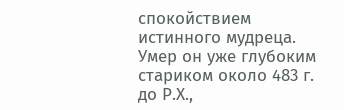спокойствием
истинного мудреца. Умер он уже глубоким стариком около 483 г. до Р.Х.,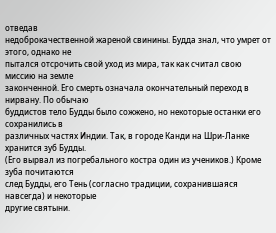отведав
недоброкачественной жареной свинины. Будда знал, что умрет от этого, однако не
пытался отсрочить свой уход из мира, так как считал свою миссию на земле
законченной. Его смерть означала окончательный переход в нирвану. По обычаю
буддистов тело Будды было сожжено, но некоторые останки его сохранились в
различных частях Индии. Так, в городе Канди на Шри-Ланке хранится зуб Будды.
(Его вырвал из погребального костра один из учеников.) Кроме зуба почитаются
след Будды, его Тень (согласно традиции, сохранившаяся навсегда) и некоторые
другие святыни.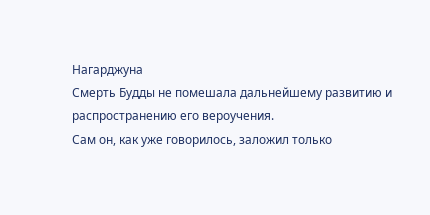Нагарджуна
Смерть Будды не помешала дальнейшему развитию и распространению его вероучения.
Сам он, как уже говорилось, заложил только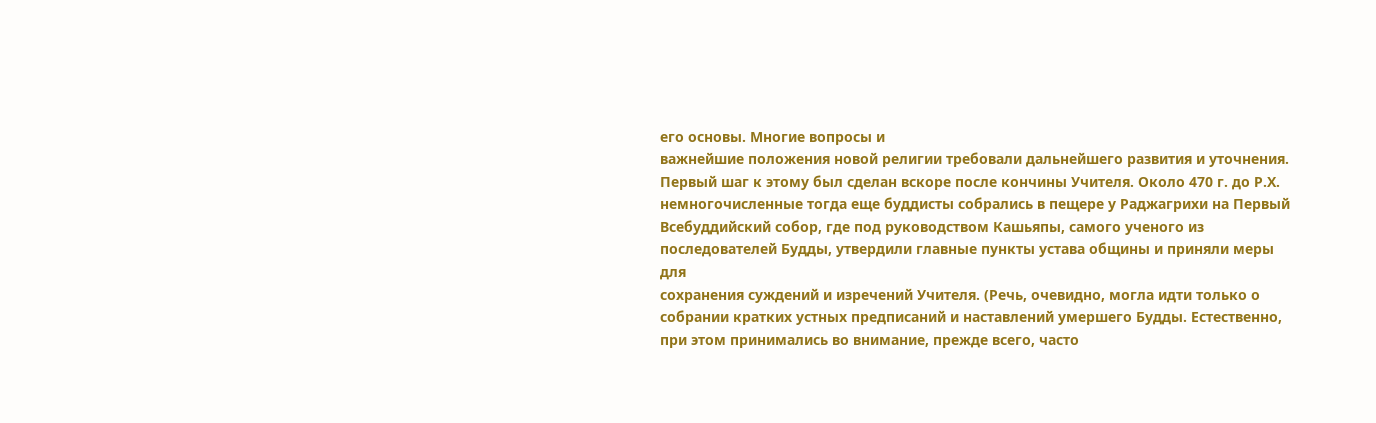его основы. Многие вопросы и
важнейшие положения новой религии требовали дальнейшего развития и уточнения.
Первый шаг к этому был сделан вскоре после кончины Учителя. Около 470 г. до Р.Х.
немногочисленные тогда еще буддисты собрались в пещере у Раджагрихи на Первый
Всебуддийский собор, где под руководством Кашьяпы, самого ученого из
последователей Будды, утвердили главные пункты устава общины и приняли меры для
сохранения суждений и изречений Учителя. (Речь, очевидно, могла идти только о
собрании кратких устных предписаний и наставлений умершего Будды. Естественно,
при этом принимались во внимание, прежде всего, часто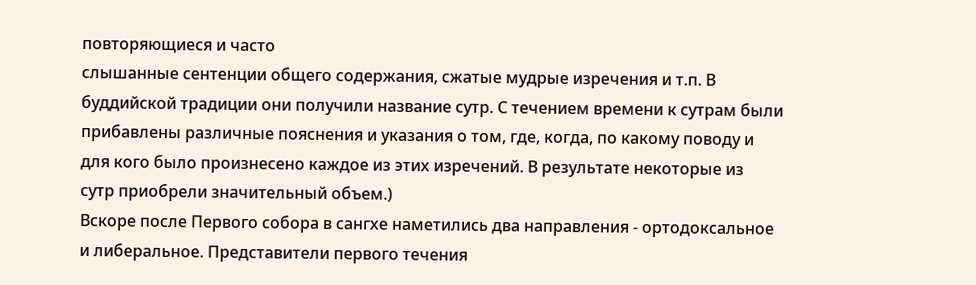повторяющиеся и часто
слышанные сентенции общего содержания, сжатые мудрые изречения и т.п. В
буддийской традиции они получили название сутр. С течением времени к сутрам были
прибавлены различные пояснения и указания о том, где, когда, по какому поводу и
для кого было произнесено каждое из этих изречений. В результате некоторые из
сутр приобрели значительный объем.)
Вскоре после Первого собора в сангхе наметились два направления - ортодоксальное
и либеральное. Представители первого течения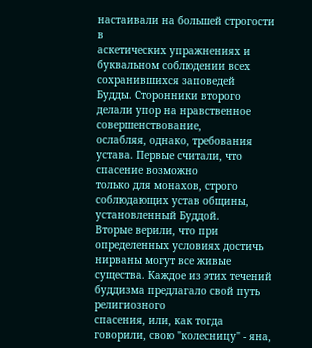настаивали на большей строгости в
аскетических упражнениях и буквальном соблюдении всех сохранившихся заповедей
Будды. Сторонники второго делали упор на нравственное совершенствование,
ослабляя, однако, требования устава. Первые считали, что спасение возможно
только для монахов, строго соблюдающих устав общины, установленный Буддой.
Вторые верили, что при определенных условиях достичь нирваны могут все живые
существа. Каждое из этих течений буддизма предлагало свой путь религиозного
спасения, или, как тогда говорили, свою "колесницу" - яна,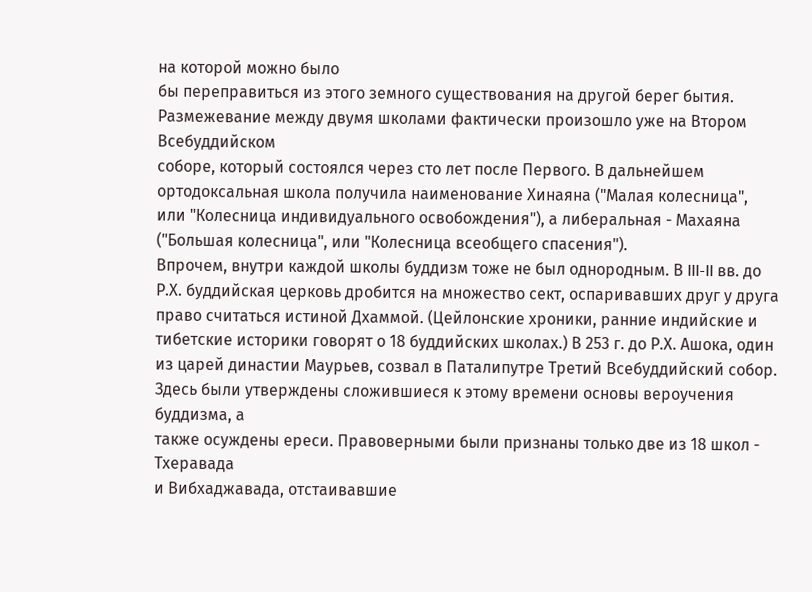на которой можно было
бы переправиться из этого земного существования на другой берег бытия.
Размежевание между двумя школами фактически произошло уже на Втором Всебуддийском
соборе, который состоялся через сто лет после Первого. В дальнейшем
ортодоксальная школа получила наименование Хинаяна ("Малая колесница",
или "Колесница индивидуального освобождения"), а либеральная - Махаяна
("Большая колесница", или "Колесница всеобщего спасения").
Впрочем, внутри каждой школы буддизм тоже не был однородным. В III-II вв. до
Р.Х. буддийская церковь дробится на множество сект, оспаривавших друг у друга
право считаться истиной Дхаммой. (Цейлонские хроники, ранние индийские и
тибетские историки говорят о 18 буддийских школах.) В 253 г. до Р.Х. Ашока, один
из царей династии Маурьев, созвал в Паталипутре Третий Всебуддийский собор.
Здесь были утверждены сложившиеся к этому времени основы вероучения буддизма, а
также осуждены ереси. Правоверными были признаны только две из 18 школ - Тхеравада
и Вибхаджавада, отстаивавшие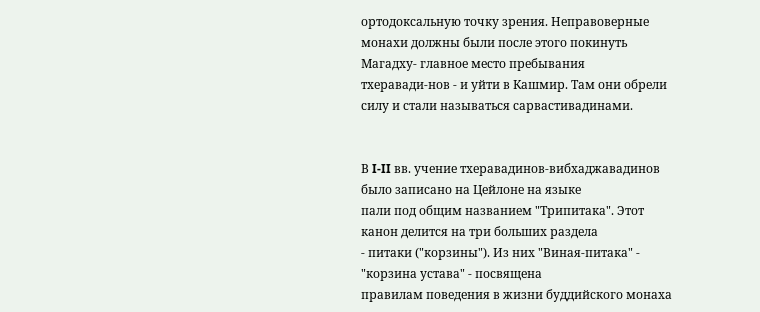ортодоксальную точку зрения. Неправоверные
монахи должны были после этого покинуть Магадху- главное место пребывания
тхеравади-нов - и уйти в Кашмир. Там они обрели силу и стали называться сарвастивадинами.


В I-II вв. учение тхеравадинов-вибхаджавадинов было записано на Цейлоне на языке
пали под общим названием "Трипитака". Этот канон делится на три больших раздела
- питаки ("корзины"). Из них "Виная-питака" - "корзина устава" - посвящена
правилам поведения в жизни буддийского монаха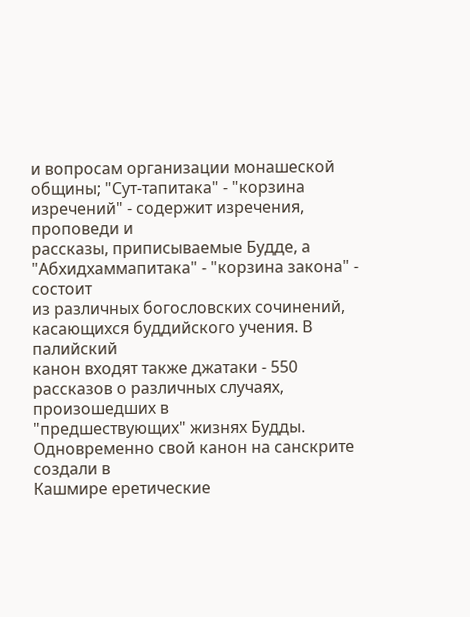и вопросам организации монашеской
общины; "Сут-тапитака" - "корзина изречений" - содержит изречения, проповеди и
рассказы, приписываемые Будде, а "Абхидхаммапитака" - "корзина закона" - состоит
из различных богословских сочинений, касающихся буддийского учения. В палийский
канон входят также джатаки - 550 рассказов о различных случаях, произошедших в
"предшествующих" жизнях Будды. Одновременно свой канон на санскрите создали в
Кашмире еретические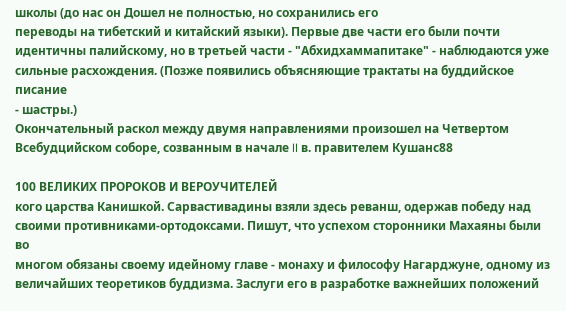школы (до нас он Дошел не полностью, но сохранились его
переводы на тибетский и китайский языки). Первые две части его были почти
идентичны палийскому, но в третьей части - "Абхидхаммапитаке" - наблюдаются уже
сильные расхождения. (Позже появились объясняющие трактаты на буддийское писание
- шастры.)
Окончательный раскол между двумя направлениями произошел на Четвертом
Всебудцийском соборе, созванным в начале II в. правителем Кушанс88

100 ВЕЛИКИХ ПРОРОКОВ И ВЕРОУЧИТЕЛЕЙ
кого царства Канишкой. Сарвастивадины взяли здесь реванш, одержав победу над
своими противниками-ортодоксами. Пишут, что успехом сторонники Махаяны были во
многом обязаны своему идейному главе - монаху и философу Нагарджуне, одному из
величайших теоретиков буддизма. Заслуги его в разработке важнейших положений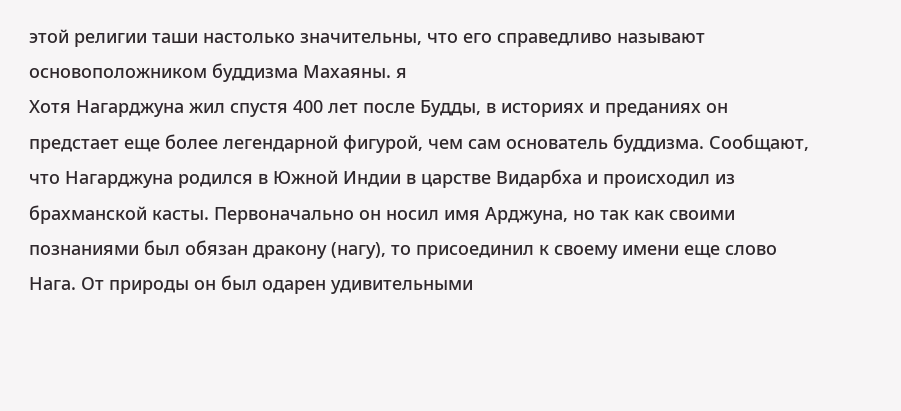этой религии таши настолько значительны, что его справедливо называют
основоположником буддизма Махаяны. я
Хотя Нагарджуна жил спустя 400 лет после Будды, в историях и преданиях он
предстает еще более легендарной фигурой, чем сам основатель буддизма. Сообщают,
что Нагарджуна родился в Южной Индии в царстве Видарбха и происходил из
брахманской касты. Первоначально он носил имя Арджуна, но так как своими
познаниями был обязан дракону (нагу), то присоединил к своему имени еще слово
Нага. От природы он был одарен удивительными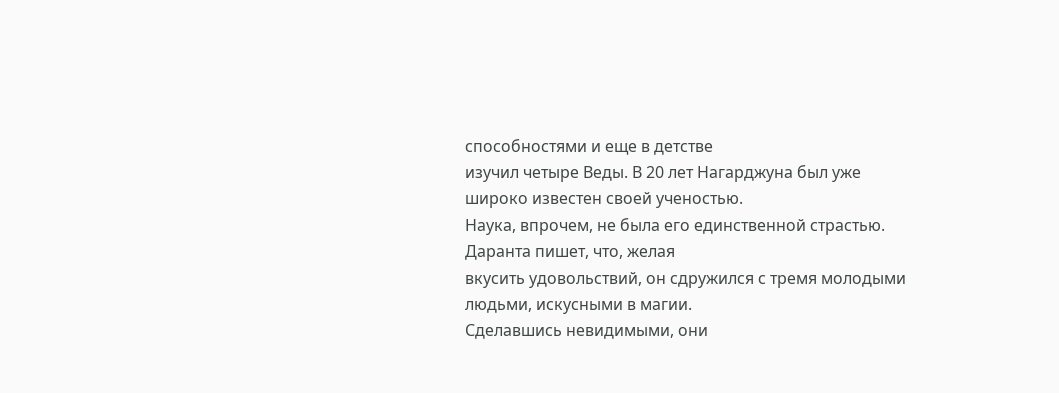способностями и еще в детстве
изучил четыре Веды. В 20 лет Нагарджуна был уже широко известен своей ученостью.
Наука, впрочем, не была его единственной страстью. Даранта пишет, что, желая
вкусить удовольствий, он сдружился с тремя молодыми людьми, искусными в магии.
Сделавшись невидимыми, они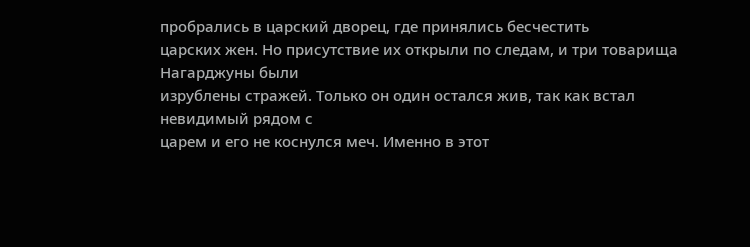пробрались в царский дворец, где принялись бесчестить
царских жен. Но присутствие их открыли по следам, и три товарища Нагарджуны были
изрублены стражей. Только он один остался жив, так как встал невидимый рядом с
царем и его не коснулся меч. Именно в этот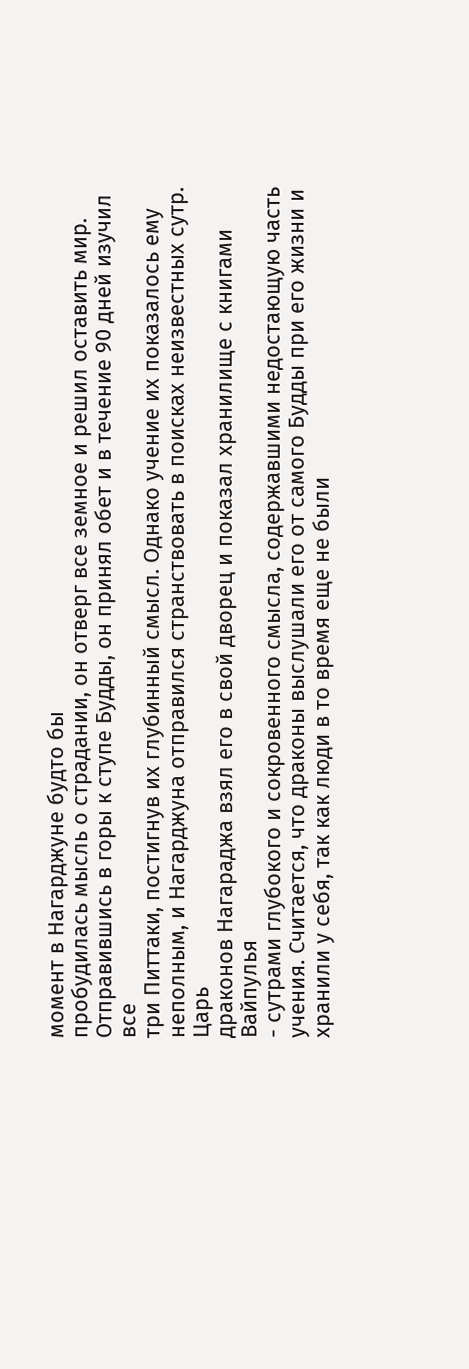момент в Нагарджуне будто бы
пробудилась мысль о страдании, он отверг все земное и решил оставить мир.
Отправившись в горы к ступе Будды, он принял обет и в течение 90 дней изучил все
три Питтаки, постигнув их глубинный смысл. Однако учение их показалось ему
неполным, и Нагарджуна отправился странствовать в поисках неизвестных сутр. Царь
драконов Нагараджа взял его в свой дворец и показал хранилище с книгами Вайпулья
- сутрами глубокого и сокровенного смысла, содержавшими недостающую часть
учения. Считается, что драконы выслушали его от самого Будды при его жизни и
хранили у себя, так как люди в то время еще не были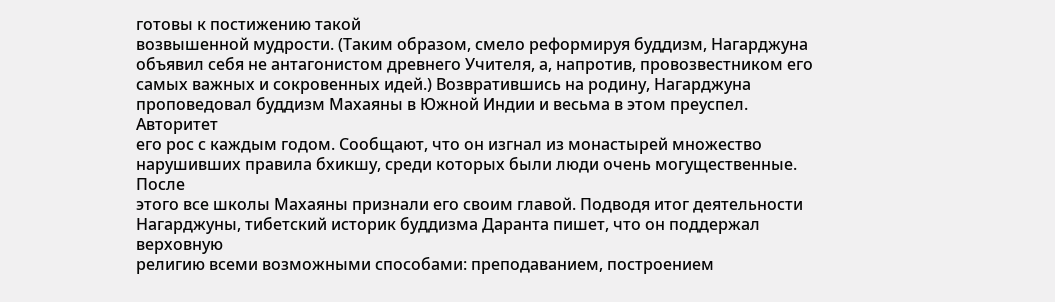готовы к постижению такой
возвышенной мудрости. (Таким образом, смело реформируя буддизм, Нагарджуна
объявил себя не антагонистом древнего Учителя, а, напротив, провозвестником его
самых важных и сокровенных идей.) Возвратившись на родину, Нагарджуна
проповедовал буддизм Махаяны в Южной Индии и весьма в этом преуспел. Авторитет
его рос с каждым годом. Сообщают, что он изгнал из монастырей множество
нарушивших правила бхикшу, среди которых были люди очень могущественные. После
этого все школы Махаяны признали его своим главой. Подводя итог деятельности
Нагарджуны, тибетский историк буддизма Даранта пишет, что он поддержал верховную
религию всеми возможными способами: преподаванием, построением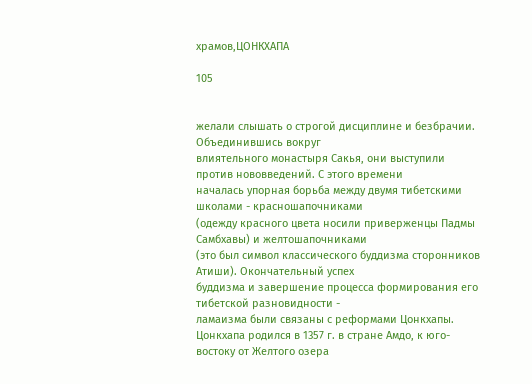храмов,ЦОНКХАПА

105


желали слышать о строгой дисциплине и безбрачии. Объединившись вокруг
влиятельного монастыря Сакья, они выступили против нововведений. С этого времени
началась упорная борьба между двумя тибетскими школами - красношапочниками
(одежду красного цвета носили приверженцы Падмы Самбхавы) и желтошапочниками
(это был символ классического буддизма сторонников Атиши). Окончательный успех
буддизма и завершение процесса формирования его тибетской разновидности -
ламаизма были связаны с реформами Цонкхапы.
Цонкхапа родился в 1357 г. в стране Амдо, к юго-востоку от Желтого озера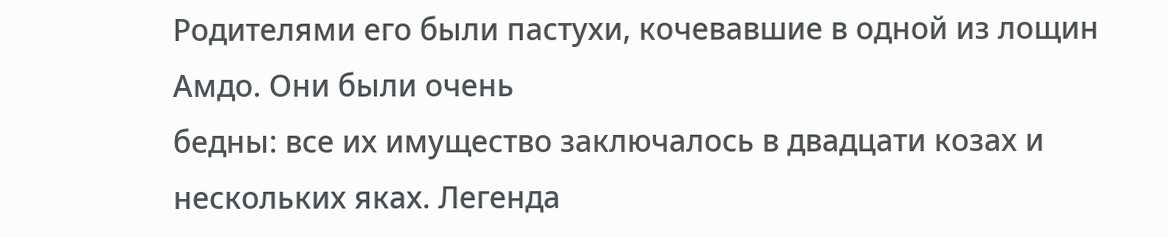Родителями его были пастухи, кочевавшие в одной из лощин Амдо. Они были очень
бедны: все их имущество заключалось в двадцати козах и нескольких яках. Легенда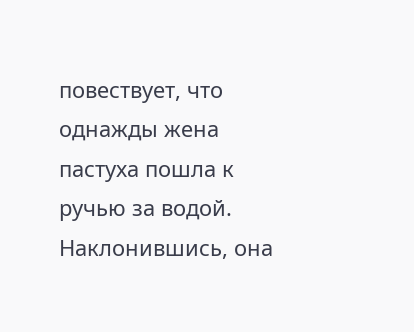повествует, что однажды жена пастуха пошла к ручью за водой. Наклонившись, она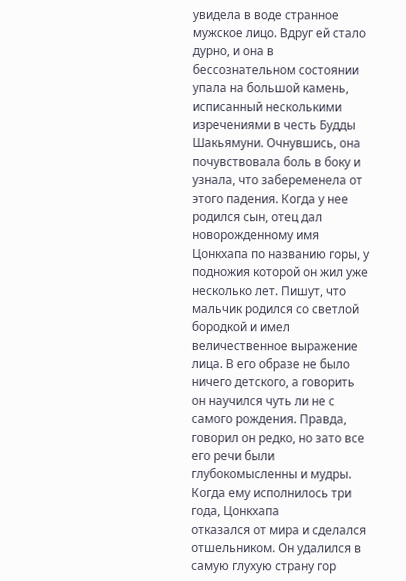увидела в воде странное мужское лицо. Вдруг ей стало дурно, и она в
бессознательном состоянии упала на большой камень, исписанный несколькими
изречениями в честь Будды Шакьямуни. Очнувшись, она почувствовала боль в боку и
узнала, что забеременела от этого падения. Когда у нее родился сын, отец дал
новорожденному имя Цонкхапа по названию горы, у подножия которой он жил уже
несколько лет. Пишут, что мальчик родился со светлой бородкой и имел
величественное выражение лица. В его образе не было ничего детского, а говорить
он научился чуть ли не с самого рождения. Правда, говорил он редко, но зато все
его речи были глубокомысленны и мудры. Когда ему исполнилось три года, Цонкхапа
отказался от мира и сделался отшельником. Он удалился в самую глухую страну гор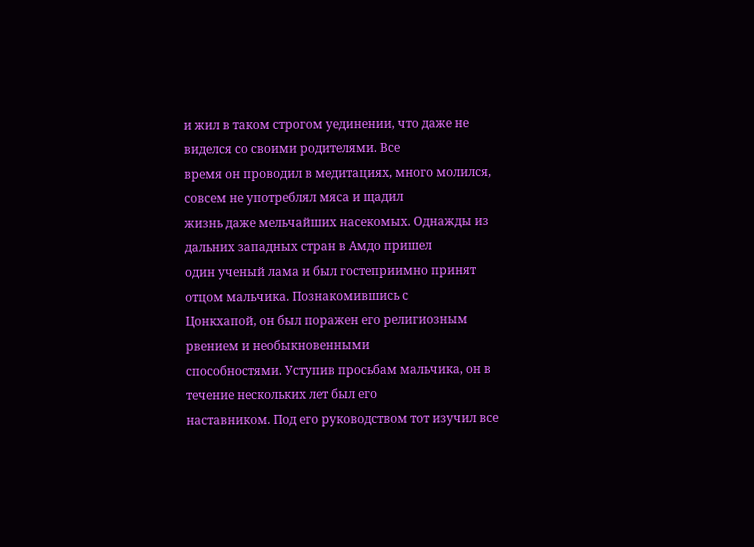и жил в таком строгом уединении, что даже не виделся со своими родителями. Все
время он проводил в медитациях, много молился, совсем не употреблял мяса и щадил
жизнь даже мельчайших насекомых. Однажды из дальних западных стран в Амдо пришел
один ученый лама и был гостеприимно принят отцом мальчика. Познакомившись с
Цонкхапой, он был поражен его религиозным рвением и необыкновенными
способностями. Уступив просьбам мальчика, он в течение нескольких лет был его
наставником. Под его руководством тот изучил все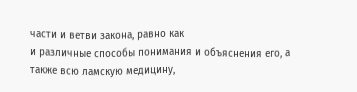части и ветви закона, равно как
и различные способы понимания и объяснения его, а также всю ламскую медицину,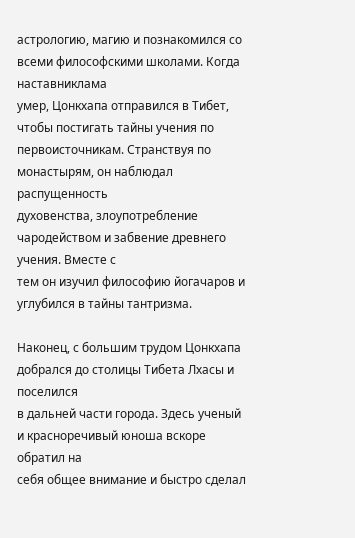астрологию, магию и познакомился со всеми философскими школами. Когда наставниклама
умер, Цонкхапа отправился в Тибет, чтобы постигать тайны учения по
первоисточникам. Странствуя по монастырям, он наблюдал распущенность
духовенства, злоупотребление чародейством и забвение древнего учения. Вместе с
тем он изучил философию йогачаров и углубился в тайны тантризма.

Наконец, с большим трудом Цонкхапа добрался до столицы Тибета Лхасы и поселился
в дальней части города. Здесь ученый и красноречивый юноша вскоре обратил на
себя общее внимание и быстро сделал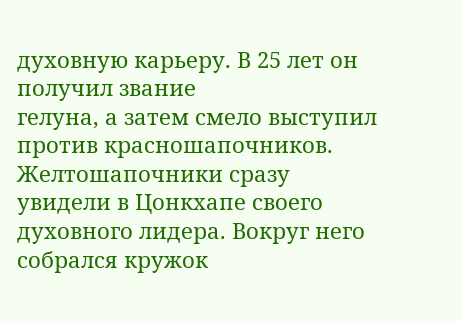духовную карьеру. В 25 лет он получил звание
гелуна, а затем смело выступил против красношапочников. Желтошапочники сразу
увидели в Цонкхапе своего духовного лидера. Вокруг него собрался кружок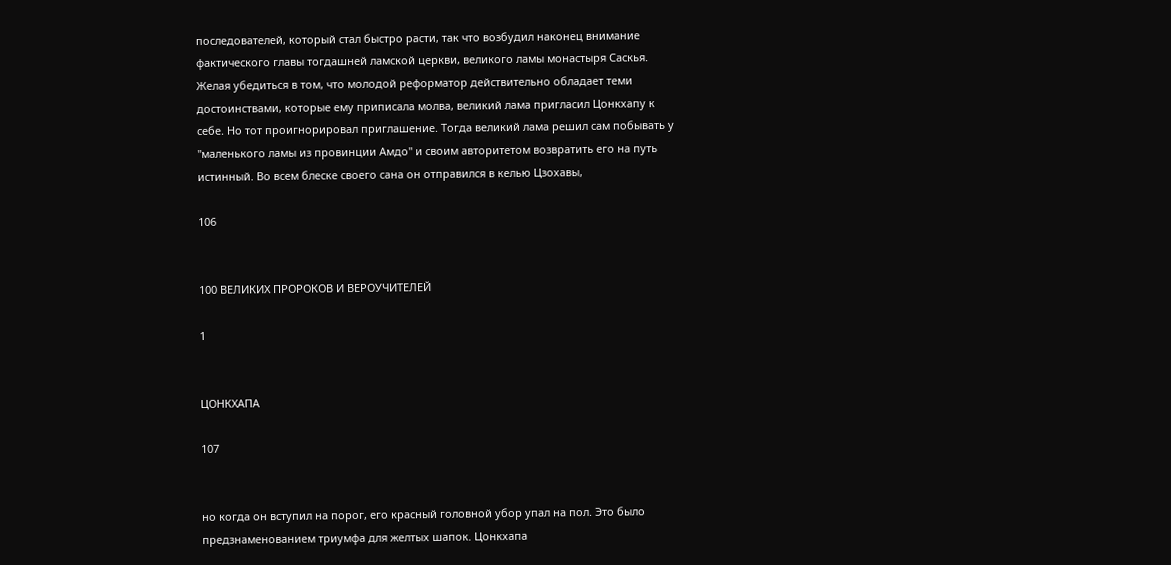последователей, который стал быстро расти, так что возбудил наконец внимание
фактического главы тогдашней ламской церкви, великого ламы монастыря Саскья.
Желая убедиться в том, что молодой реформатор действительно обладает теми
достоинствами, которые ему приписала молва, великий лама пригласил Цонкхапу к
себе. Но тот проигнорировал приглашение. Тогда великий лама решил сам побывать у
"маленького ламы из провинции Амдо" и своим авторитетом возвратить его на путь
истинный. Во всем блеске своего сана он отправился в келью Цзохавы,

106


100 ВЕЛИКИХ ПРОРОКОВ И ВЕРОУЧИТЕЛЕЙ

1


ЦОНКХАПА

107


но когда он вступил на порог, его красный головной убор упал на пол. Это было
предзнаменованием триумфа для желтых шапок. Цонкхапа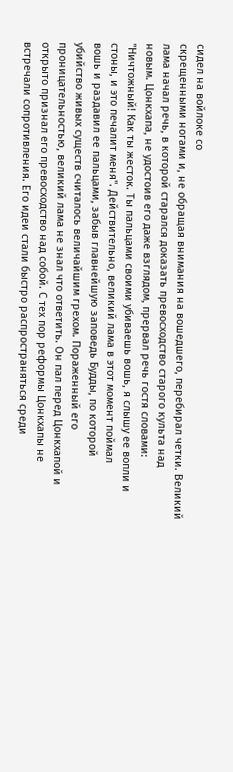сидел на войлоке со
скрещенными ногами и, не обращая внимания на вошедшего, перебирал четки. Великий
лама начал речь, в которой старался доказать превосходство старого культа над
новым. Цонкхапа, не удостоив его даже взглядом, прервал речь гостя словами:
"Ничтожный! Как ты жесток. Ты пальцами своими убиваешь вошь, я слышу ее вопли и
стоны, и это печалит меня". Действительно, великий лама в этот момент поймал
вошь и раздавил ее пальцами, забыв главнейшую заповедь Будды, по которой
убийство живых существ считалось величайшим грехом. Пораженный его
проницательностью, великий лама не знал что ответить. Он пал перед Цонкхапой и
открыто признал его превосходство над собой. С тех пор реформы Цонкхапы не
встречали сопротивления. Его идеи стали быстро распространяться среди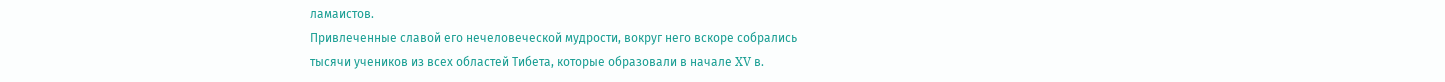ламаистов.
Привлеченные славой его нечеловеческой мудрости, вокруг него вскоре собрались
тысячи учеников из всех областей Тибета, которые образовали в начале XV в.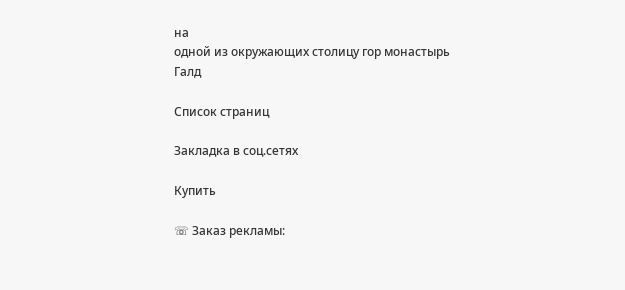на
одной из окружающих столицу гор монастырь Галд

Список страниц

Закладка в соц.сетях

Купить

☏ Заказ рекламы: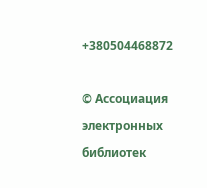+380504468872

© Ассоциация электронных библиотек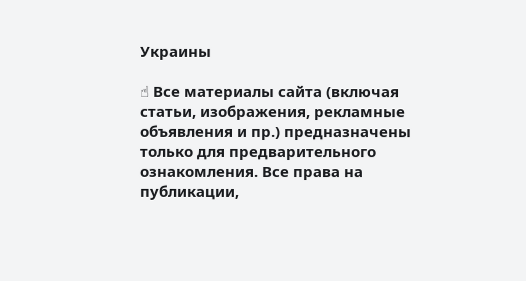Украины

☝ Все материалы сайта (включая статьи, изображения, рекламные объявления и пр.) предназначены только для предварительного ознакомления. Все права на публикации,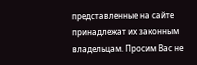представленные на сайте принадлежат их законным владельцам. Просим Вас не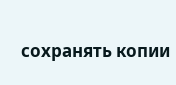сохранять копии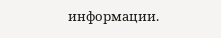информации.